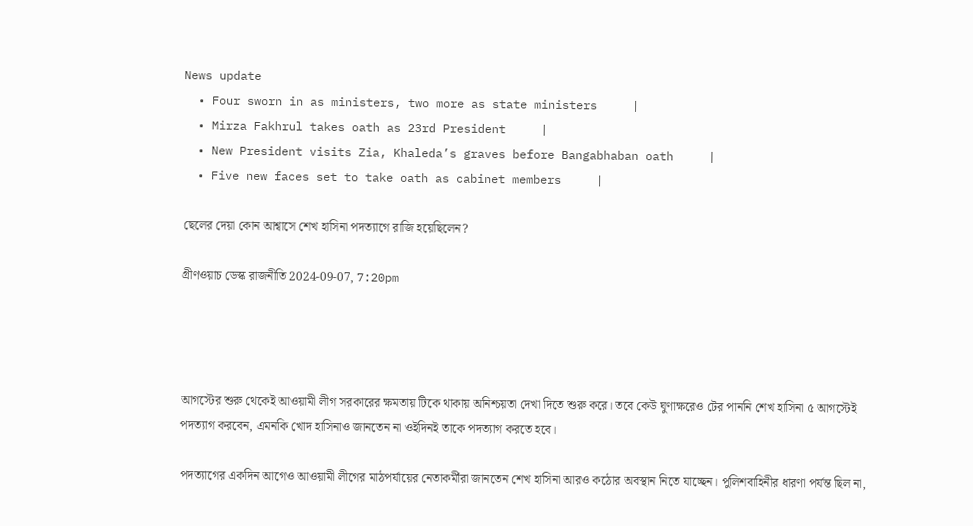News update
  • Four sworn in as ministers, two more as state ministers     |
  • Mirza Fakhrul takes oath as 23rd President     |
  • New President visits Zia, Khaleda’s graves before Bangabhaban oath     |
  • Five new faces set to take oath as cabinet members     |

ছেলের দেয়া কোন আশ্বাসে শেখ হাসিনা পদত্যাগে রাজি হয়েছিলেন?

গ্রীণওয়াচ ডেস্ক রাজনীতি 2024-09-07, 7:20pm




আগস্টের শুরু থেকেই আওয়ামী লীগ সরকারের ক্ষমতায় টিকে থাকায় অনিশ্চয়তা দেখা দিতে শুরু করে। তবে কেউ ঘুণাক্ষরেও টের পাননি শেখ হাসিনা ৫ আগস্টেই পদত্যাগ করবেন, এমনকি খোদ হাসিনাও জানতেন না ওইদিনই তাকে পদত্যাগ করতে হবে।

পদত্যাগের একদিন আগেও আওয়ামী লীগের মাঠপর্যায়ের নেতাকর্মীরা জানতেন শেখ হাসিনা আরও কঠোর অবস্থান নিতে যাচ্ছেন। পুলিশবাহিনীর ধারণা পর্যন্ত ছিল না,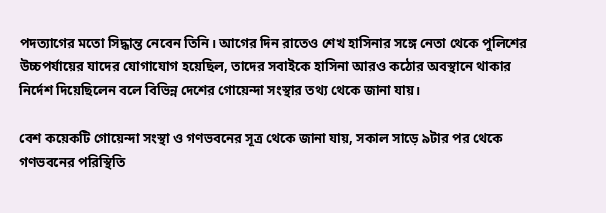পদত্যাগের মতো সিদ্ধান্ত নেবেন তিনি। আগের দিন রাতেও শেখ হাসিনার সঙ্গে নেতা থেকে পুলিশের উচ্চপর্যায়ের যাদের যোগাযোগ হয়েছিল, তাদের সবাইকে হাসিনা আরও কঠোর অবস্থানে থাকার নির্দেশ দিয়েছিলেন বলে বিভিন্ন দেশের গোয়েন্দা সংস্থার তথ্য থেকে জানা যায়।

বেশ কয়েকটি গোয়েন্দা সংস্থা ও গণভবনের সূত্র থেকে জানা যায়, সকাল সাড়ে ৯টার পর থেকে গণভবনের পরিস্থিতি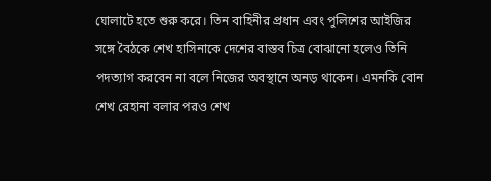ঘোলাটে হতে শুরু করে। তিন বাহিনীর প্রধান এবং পুলিশের আইজির সঙ্গে বৈঠকে শেখ হাসিনাকে দেশের বাস্তব চিত্র বোঝানো হলেও তিনি পদত্যাগ করবেন না বলে নিজের অবস্থানে অনড় থাকেন। এমনকি বোন শেখ রেহানা বলার পরও শেখ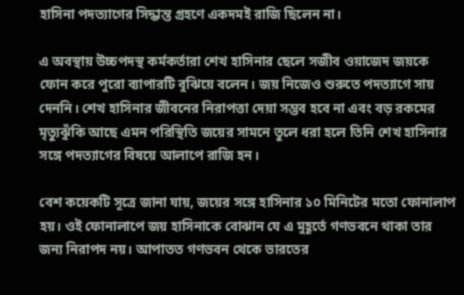হাসিনা পদত্যাগের সিদ্ধান্ত গ্রহণে একদমই রাজি ছিলেন না।

এ অবস্থায় উচ্চপদস্থ কর্মকর্তারা শেখ হাসিনার ছেলে সজীব ওয়াজেদ জয়কে ফোন করে পুরো ব্যাপারটি বুঝিয়ে বলেন। জয় নিজেও শুরুতে পদত্যাগে সায় দেননি। শেখ হাসিনার জীবনের নিরাপত্তা দেয়া সম্ভব হবে না এবং বড় রকমের মৃত্যুঝুঁকি আছে এমন পরিস্থিতি জয়ের সামনে তুলে ধরা হলে তিনি শেখ হাসিনার সঙ্গে পদত্যাগের বিষয়ে আলাপে রাজি হন।

বেশ কয়েকটি সূত্রে জানা যায়, জয়ের সঙ্গে হাসিনার ১০ মিনিটের মতো ফোনালাপ হয়। ওই ফোনালাপে জয় হাসিনাকে বোঝান যে এ মুহূর্তে গণভবনে থাকা তার জন্য নিরাপদ নয়। আপাতত গণভবন থেকে ভারতের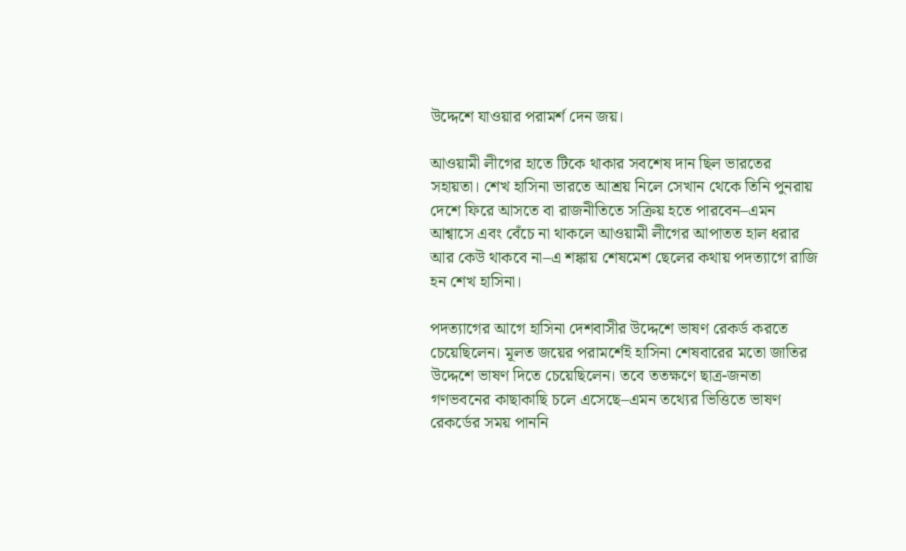উদ্দেশে যাওয়ার পরামর্শ দেন জয়।

আওয়ামী লীগের হাতে টিকে থাকার সবশেষ দান ছিল ভারতের সহায়তা। শেখ হাসিনা ভারতে আশ্রয় নিলে সেখান থেকে তিনি পুনরায় দেশে ফিরে আসতে বা রাজনীতিতে সক্রিয় হতে পারবেন–এমন আশ্বাসে এবং বেঁচে না থাকলে আওয়ামী লীগের আপাতত হাল ধরার আর কেউ থাকবে না–এ শঙ্কায় শেষমেশ ছেলের কথায় পদত্যাগে রাজি হন শেখ হাসিনা।

পদত্যাগের আগে হাসিনা দেশবাসীর উদ্দেশে ভাষণ রেকর্ড করতে চেয়েছিলেন। মূলত জয়ের পরামর্শেই হাসিনা শেষবারের মতো জাতির উদ্দেশে ভাষণ দিতে চেয়েছিলেন। তবে ততক্ষণে ছাত্র-জনতা গণভবনের কাছাকাছি চলে এসেছে–এমন তথ্যের ভিত্তিতে ভাষণ রেকর্ডের সময় পাননি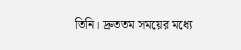তিনি। দ্রুততম সময়ের মধ্যে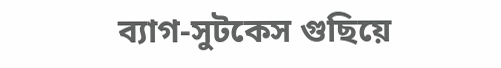ব্যাগ-সুটকেস গুছিয়ে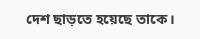দেশ ছাড়তে হয়েছে তাকে।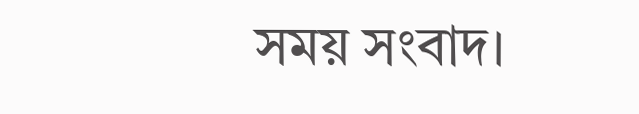সময় সংবাদ।